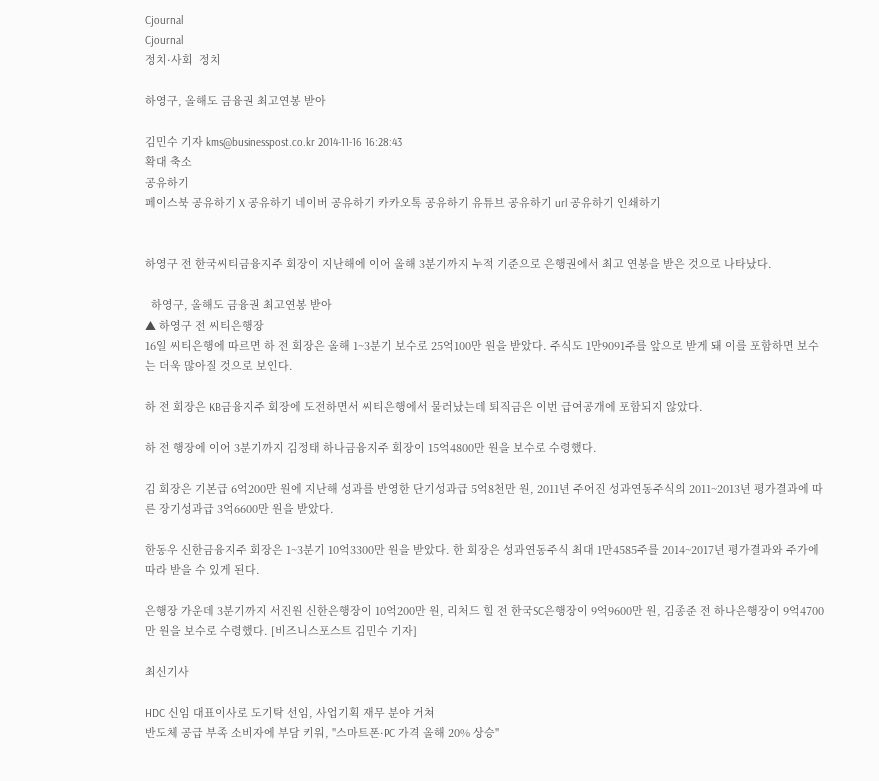Cjournal
Cjournal
정치·사회  정치

하영구, 올해도 금융권 최고연봉 받아

김민수 기자 kms@businesspost.co.kr 2014-11-16 16:28:43
확대 축소
공유하기
페이스북 공유하기 X 공유하기 네이버 공유하기 카카오톡 공유하기 유튜브 공유하기 url 공유하기 인쇄하기


하영구 전 한국씨티금융지주 회장이 지난해에 이어 올해 3분기까지 누적 기준으로 은행권에서 최고 연봉을 받은 것으로 나타났다.

  하영구, 올해도 금융권 최고연봉 받아
▲ 하영구 전 씨티은행장
16일 씨티은행에 따르면 하 전 회장은 올해 1~3분기 보수로 25억100만 원을 받았다. 주식도 1만9091주를 앞으로 받게 돼 이를 포함하면 보수는 더욱 많아질 것으로 보인다.

하 전 회장은 KB금융지주 회장에 도전하면서 씨티은행에서 물러났는데 퇴직금은 이번 급여공개에 포함되지 않았다.

하 전 행장에 이어 3분기까지 김정태 하나금융지주 회장이 15억4800만 원을 보수로 수령했다.

김 회장은 기본급 6억200만 원에 지난해 성과를 반영한 단기성과급 5억8천만 원, 2011년 주어진 성과연동주식의 2011~2013년 평가결과에 따른 장기성과급 3억6600만 원을 받았다.

한동우 신한금융지주 회장은 1~3분기 10억3300만 원을 받았다. 한 회장은 성과연동주식 최대 1만4585주를 2014~2017년 평가결과와 주가에 따라 받을 수 있게 된다.

은행장 가운데 3분기까지 서진원 신한은행장이 10억200만 원, 리처드 힐 전 한국SC은행장이 9억9600만 원, 김종준 전 하나은행장이 9억4700만 원을 보수로 수령했다. [비즈니스포스트 김민수 기자]

최신기사

HDC 신임 대표이사로 도기탁 선임, 사업기획 재무 분야 거쳐
반도체 공급 부족 소비자에 부담 키워, "스마트폰·PC 가격 올해 20% 상승"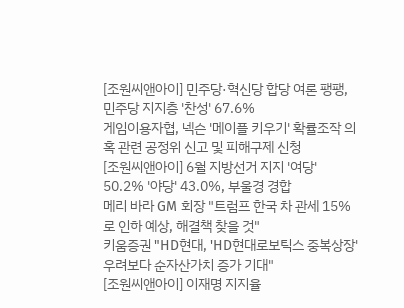[조원씨앤아이] 민주당·혁신당 합당 여론 팽팽, 민주당 지지층 '찬성' 67.6%
게임이용자협, 넥슨 '메이플 키우기' 확률조작 의혹 관련 공정위 신고 및 피해구제 신청
[조원씨앤아이] 6월 지방선거 지지 '여당' 50.2% '야당' 43.0%, 부울경 경합
메리 바라 GM 회장 "트럼프 한국 차 관세 15%로 인하 예상, 해결책 찾을 것"
키움증권 "HD현대, 'HD현대로보틱스 중복상장' 우려보다 순자산가치 증가 기대"
[조원씨앤아이] 이재명 지지율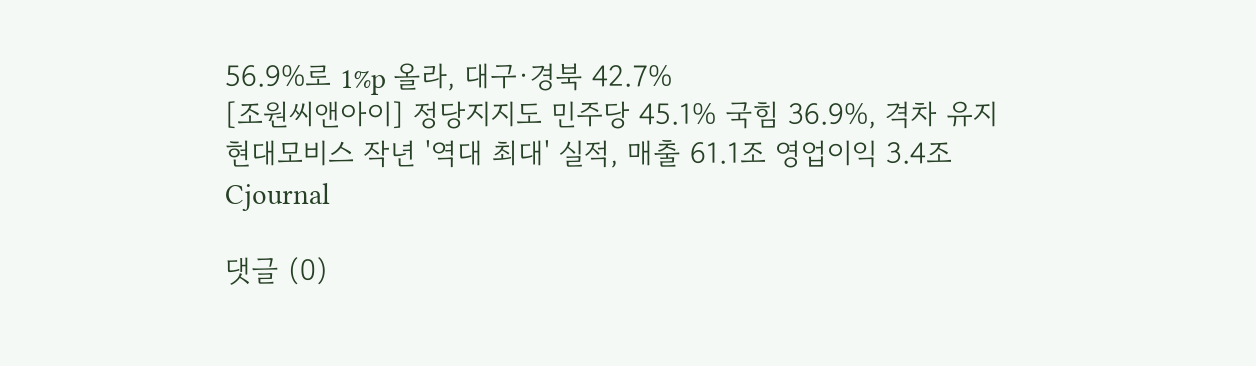56.9%로 1%p 올라, 대구·경북 42.7%
[조원씨앤아이] 정당지지도 민주당 45.1% 국힘 36.9%, 격차 유지
현대모비스 작년 '역대 최대' 실적, 매출 61.1조 영업이익 3.4조
Cjournal

댓글 (0)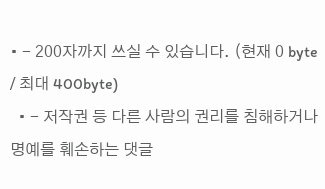• - 200자까지 쓰실 수 있습니다. (현재 0 byte / 최대 400byte)
  • - 저작권 등 다른 사람의 권리를 침해하거나 명예를 훼손하는 댓글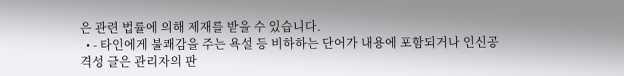은 관련 법률에 의해 제재를 받을 수 있습니다.
  • - 타인에게 불쾌감을 주는 욕설 등 비하하는 단어가 내용에 포함되거나 인신공격성 글은 관리자의 판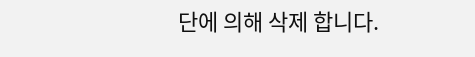단에 의해 삭제 합니다.